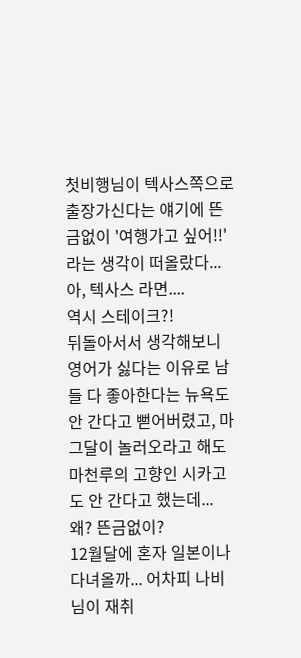첫비행님이 텍사스쪽으로 출장가신다는 얘기에 뜬금없이 '여행가고 싶어!!' 라는 생각이 떠올랐다...
아, 텍사스 라면....
역시 스테이크?!
뒤돌아서서 생각해보니 영어가 싫다는 이유로 남들 다 좋아한다는 뉴욕도 안 간다고 뻗어버렸고, 마그달이 놀러오라고 해도 마천루의 고향인 시카고도 안 간다고 했는데...
왜? 뜬금없이?
12월달에 혼자 일본이나 다녀올까... 어차피 나비님이 재취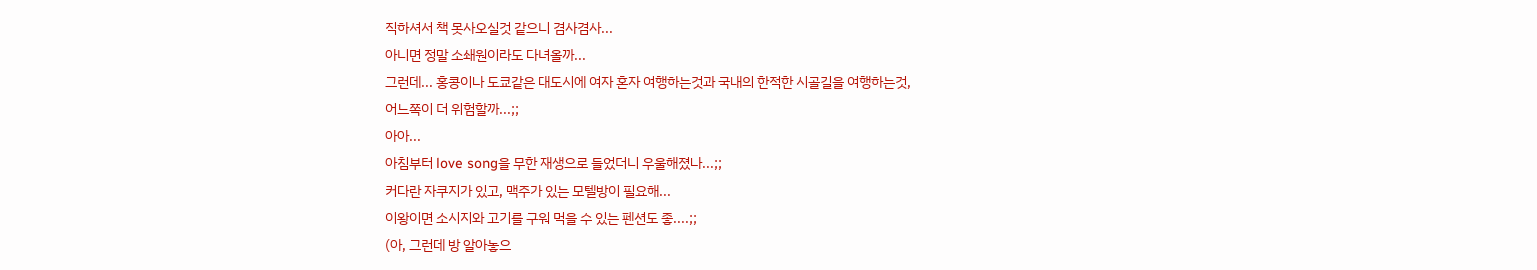직하셔서 책 못사오실것 같으니 겸사겸사...
아니면 정말 소쇄원이라도 다녀올까...
그런데... 홍콩이나 도쿄같은 대도시에 여자 혼자 여행하는것과 국내의 한적한 시골길을 여행하는것,
어느쪽이 더 위험할까...;;
아아...
아침부터 love song을 무한 재생으로 들었더니 우울해졌나...;;
커다란 자쿠지가 있고, 맥주가 있는 모텔방이 필요해...
이왕이면 소시지와 고기를 구워 먹을 수 있는 펜션도 좋....;;
(아, 그런데 방 알아놓으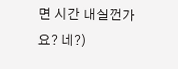면 시간 내실껀가요? 네?)